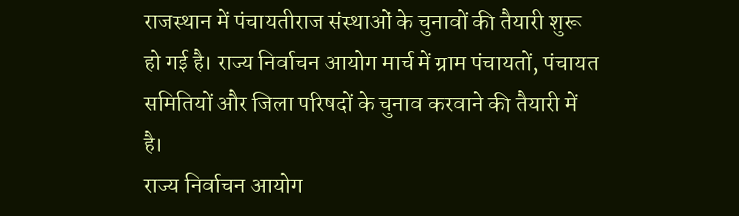राजस्थान में पंचायतीराज संस्थाओं के चुनावों की तैयारी शुरू हो गई है। राज्य निर्वाचन आयोग मार्च में ग्राम पंचायतों, पंचायत समितियों और जिला परिषदों के चुनाव करवाने की तैयारी में है।
राज्य निर्वाचन आयोग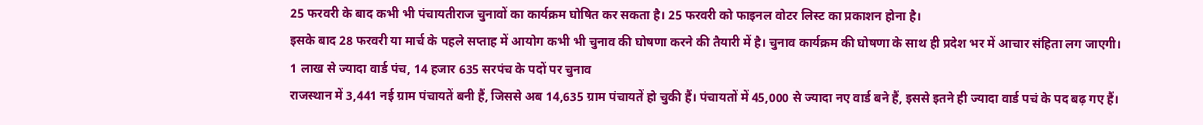25 फरवरी के बाद कभी भी पंचायतीराज चुनावों का कार्यक्रम घोषित कर सकता है। 25 फरवरी को फाइनल वोटर लिस्ट का प्रकाशन होना है।
इसके बाद 28 फरवरी या मार्च के पहले सप्ताह में आयोग कभी भी चुनाव की घोषणा करने की तैयारी में है। चुनाव कार्यक्रम की घोषणा के साथ ही प्रदेश भर में आचार संहिता लग जाएगी।
1 लाख से ज्यादा वार्ड पंच, 14 हजार 635 सरपंच के पदों पर चुनाव
राजस्थान में 3,441 नई ग्राम पंचायतें बनी हैं, जिससे अब 14,635 ग्राम पंचायतें हो चुकी हैं। पंचायतों में 45,000 से ज्यादा नए वार्ड बने हैं, इससे इतने ही ज्यादा वार्ड पचं के पद बढ़ गए हैं।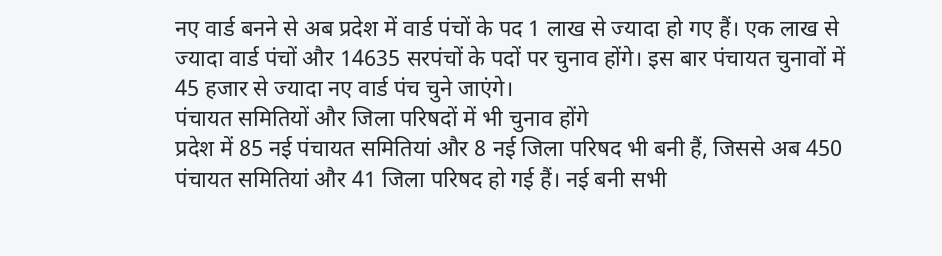नए वार्ड बनने से अब प्रदेश में वार्ड पंचों के पद 1 लाख से ज्यादा हो गए हैं। एक लाख से ज्यादा वार्ड पंचों और 14635 सरपंचों के पदों पर चुनाव होंगे। इस बार पंचायत चुनावों में 45 हजार से ज्यादा नए वार्ड पंच चुने जाएंगे।
पंचायत समितियों और जिला परिषदों में भी चुनाव होंगे
प्रदेश में 85 नई पंचायत समितियां और 8 नई जिला परिषद भी बनी हैं, जिससे अब 450 पंचायत समितियां और 41 जिला परिषद हो गई हैं। नई बनी सभी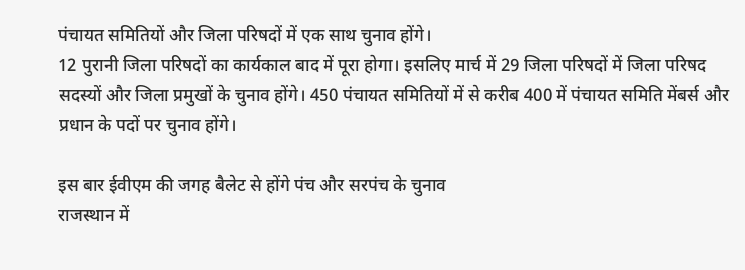पंचायत समितियों और जिला परिषदों में एक साथ चुनाव होंगे।
12 पुरानी जिला परिषदों का कार्यकाल बाद में पूरा होगा। इसलिए मार्च में 29 जिला परिषदों में जिला परिषद सदस्यों और जिला प्रमुखों के चुनाव होंगे। 450 पंचायत समितियों में से करीब 400 में पंचायत समिति मेंबर्स और प्रधान के पदों पर चुनाव होंगे।

इस बार ईवीएम की जगह बैलेट से होंगे पंच और सरपंच के चुनाव
राजस्थान में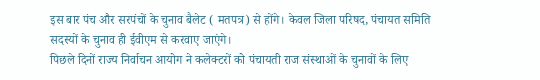इस बार पंच और सरपंचों के चुनाव बैलेट ( मतपत्र) से होंगे। केवल जिला परिषद, पंचायत समिति सदस्यों के चुनाव ही ईवीएम से करवाए जाएंगे।
पिछले दिनों राज्य निर्वाचन आयोग ने कलेक्टरों को पंचायती राज संस्थाओं के चुनावों के लिए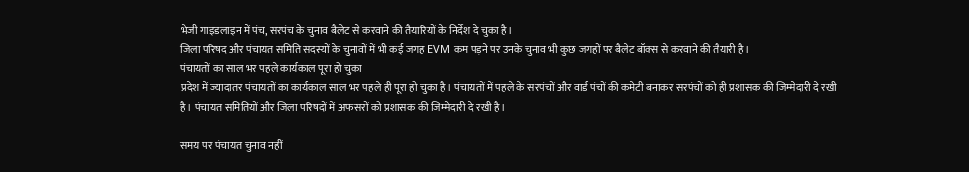भेजी गाइडलाइन में पंच, सरपंच के चुनाव बैलेट से करवाने की तैयारियों के निर्देश दे चुका है।
जिला परिषद और पंचायत समिति सदस्यों के चुनावों में भी कई जगह EVM कम पड़ने पर उनके चुनाव भी कुछ जगहों पर बैलेट बॉक्स से करवाने की तैयारी है।
पंचायतों का साल भर पहले कार्यकाल पूरा हो चुका
प्रदेश में ज्यादातर पंचायतों का कार्यकाल साल भर पहले ही पूरा हो चुका है। पंचायतों में पहले के सरपंचों और वार्ड पंचों की कमेटी बनाकर सरपंचों को ही प्रशासक की जिम्मेदारी दे रखी है। पंचायत समितियों और जिला परिषदों में अफसरों को प्रशासक की जिम्मेदारी दे रखी है।

समय पर पंचायत चुनाव नहीं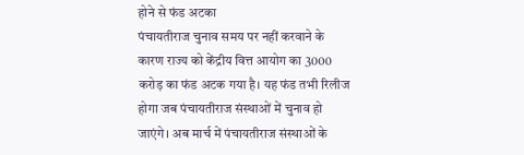होने से फंड अटका
पंचायतीराज चुनाव समय पर नहीं करवाने के कारण राज्य को केंद्रीय वित्त आयोग का 3000 करोड़ का फंड अटक गया है। यह फंड तभी रिलीज होगा जब पंचायतीराज संस्थाओं में चुनाव हो जाएंगे। अब मार्च में पंचायतीराज संस्थाओं के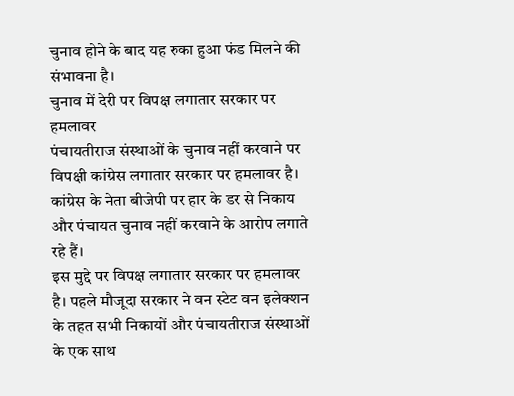चुनाव होने के बाद यह रुका हुआ फंड मिलने की संभावना है।
चुनाव में देरी पर विपक्ष लगातार सरकार पर हमलावर
पंचायतीराज संस्थाओं के चुनाव नहीं करवाने पर विपक्षी कांग्रेस लगातार सरकार पर हमलावर है। कांग्रेस के नेता बीजेपी पर हार के डर से निकाय और पंचायत चुनाव नहीं करवाने के आरोप लगाते रहे हैं।
इस मुद्दे पर विपक्ष लगातार सरकार पर हमलावर है। पहले मौजूदा सरकार ने वन स्टेट वन इलेक्शन के तहत सभी निकायों और पंचायतीराज संस्थाओं के एक साथ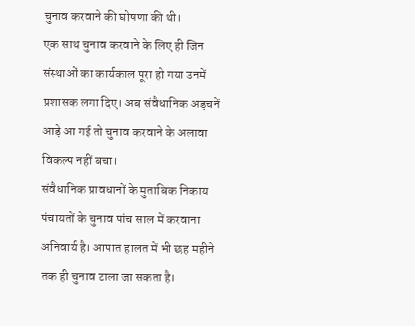चुनाव करवाने की घोषणा की थी।
एक साथ चुनाव करवाने के लिए ही जिन संस्थाओं का कार्यकाल पूरा हो गया उनमें प्रशासक लगा दिए। अब संवैधानिक अड़चनें आड़े आ गई तो चुनाव करवाने के अलावा विकल्प नहीं बचा।
संवैधानिक प्रावधानों के मुताबिक निकाय पंचायतों के चुनाव पांच साल में करवाना अनिवार्य है। आपात हालत में भी छह महीने तक ही चुनाव टाला जा सकता है।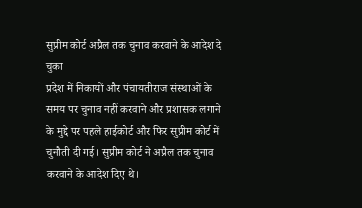सुप्रीम कोर्ट अप्रैल तक चुनाव करवाने के आदेश दे चुका
प्रदेश में निकायों और पंचायतीराज संस्थाओं के समय पर चुनाव नहीं करवाने और प्रशासक लगाने के मुद्दे पर पहले हाईकोर्ट और फिर सुप्रीम कोर्ट में चुनौती दी गई। सुप्रीम कोर्ट ने अप्रैल तक चुनाव करवाने के आदेश दिए थे।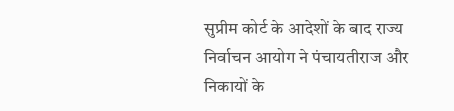सुप्रीम कोर्ट के आदेशों के बाद राज्य निर्वाचन आयोग ने पंचायतीराज और निकायों के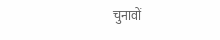चुनावों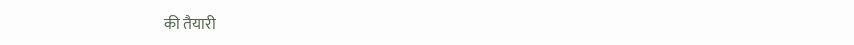की तैयारी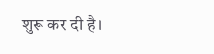शुरू कर दी है।